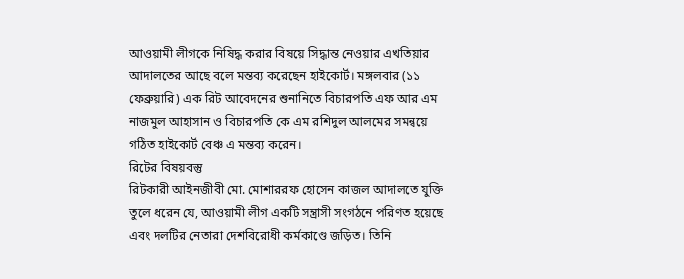আওয়ামী লীগকে নিষিদ্ধ করার বিষয়ে সিদ্ধান্ত নেওয়ার এখতিয়ার আদালতের আছে বলে মন্তব্য করেছেন হাইকোর্ট। মঙ্গলবার (১১ ফেব্রুয়ারি) এক রিট আবেদনের শুনানিতে বিচারপতি এফ আর এম নাজমুল আহাসান ও বিচারপতি কে এম রশিদুল আলমের সমন্বয়ে গঠিত হাইকোর্ট বেঞ্চ এ মন্তব্য করেন।
রিটের বিষয়বস্তু
রিটকারী আইনজীবী মো. মোশাররফ হোসেন কাজল আদালতে যুক্তি তুলে ধরেন যে, আওয়ামী লীগ একটি সন্ত্রাসী সংগঠনে পরিণত হয়েছে এবং দলটির নেতারা দেশবিরোধী কর্মকাণ্ডে জড়িত। তিনি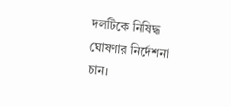দলটিকে নিষিদ্ধ ঘোষণার নির্দেশনা চান।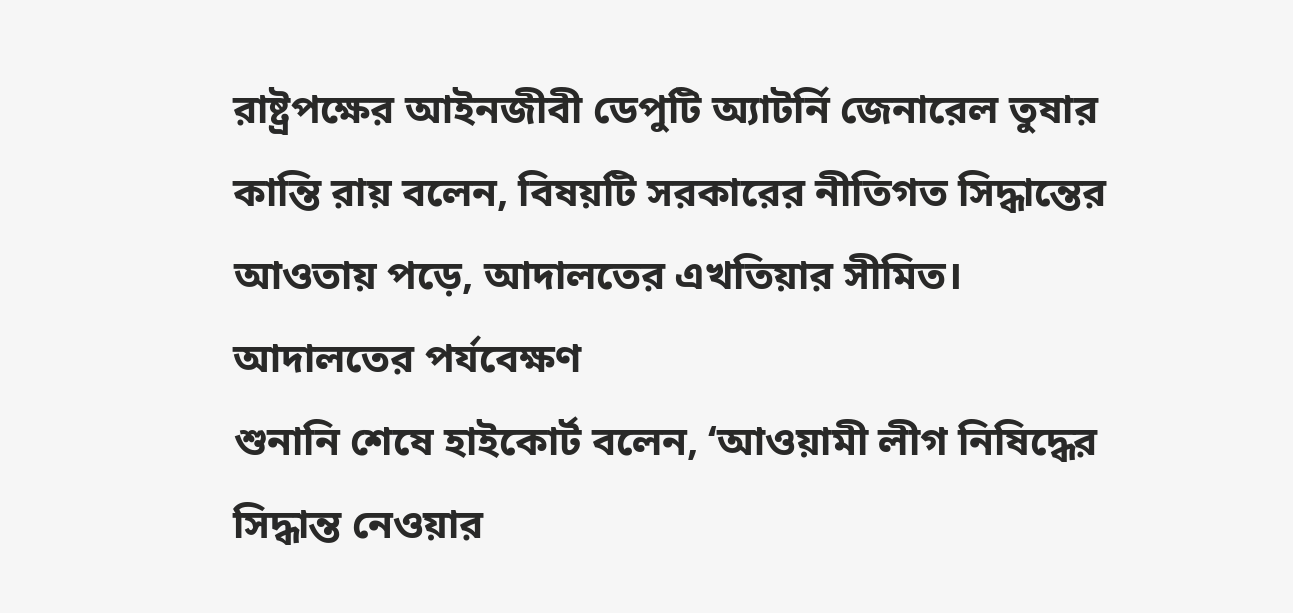রাষ্ট্রপক্ষের আইনজীবী ডেপুটি অ্যাটর্নি জেনারেল তুষার কান্তি রায় বলেন, বিষয়টি সরকারের নীতিগত সিদ্ধান্তের আওতায় পড়ে, আদালতের এখতিয়ার সীমিত।
আদালতের পর্যবেক্ষণ
শুনানি শেষে হাইকোর্ট বলেন, ‘আওয়ামী লীগ নিষিদ্ধের সিদ্ধান্ত নেওয়ার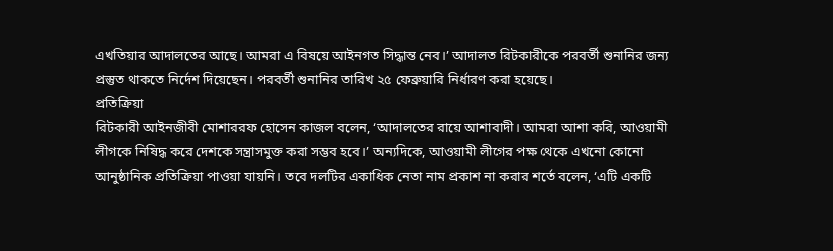এখতিয়ার আদালতের আছে। আমরা এ বিষয়ে আইনগত সিদ্ধান্ত নেব।’ আদালত রিটকারীকে পরবর্তী শুনানির জন্য প্রস্তুত থাকতে নির্দেশ দিয়েছেন। পরবর্তী শুনানির তারিখ ২৫ ফেব্রুয়ারি নির্ধারণ করা হয়েছে।
প্রতিক্রিয়া
রিটকারী আইনজীবী মোশাররফ হোসেন কাজল বলেন, ‘আদালতের রায়ে আশাবাদী। আমরা আশা করি, আওয়ামী লীগকে নিষিদ্ধ করে দেশকে সন্ত্রাসমুক্ত করা সম্ভব হবে।’ অন্যদিকে, আওয়ামী লীগের পক্ষ থেকে এখনো কোনো আনুষ্ঠানিক প্রতিক্রিয়া পাওয়া যায়নি। তবে দলটির একাধিক নেতা নাম প্রকাশ না করার শর্তে বলেন, ‘এটি একটি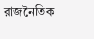রাজনৈতিক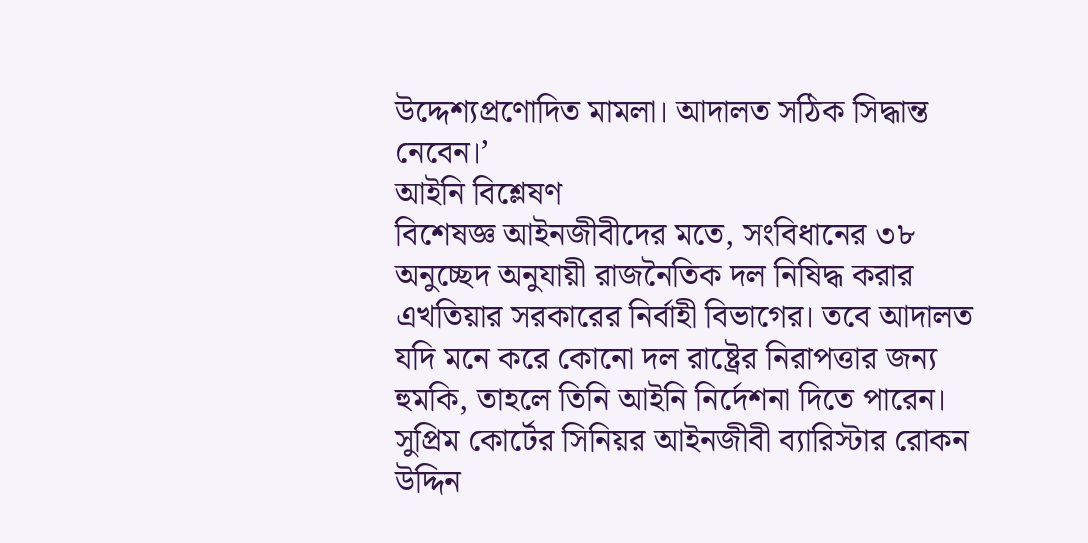উদ্দেশ্যপ্রণোদিত মামলা। আদালত সঠিক সিদ্ধান্ত নেবেন।’
আইনি বিশ্লেষণ
বিশেষজ্ঞ আইনজীবীদের মতে, সংবিধানের ৩৮ অনুচ্ছেদ অনুযায়ী রাজনৈতিক দল নিষিদ্ধ করার এখতিয়ার সরকারের নির্বাহী বিভাগের। তবে আদালত যদি মনে করে কোনো দল রাষ্ট্রের নিরাপত্তার জন্য হুমকি, তাহলে তিনি আইনি নির্দেশনা দিতে পারেন। সুপ্রিম কোর্টের সিনিয়র আইনজীবী ব্যারিস্টার রোকন উদ্দিন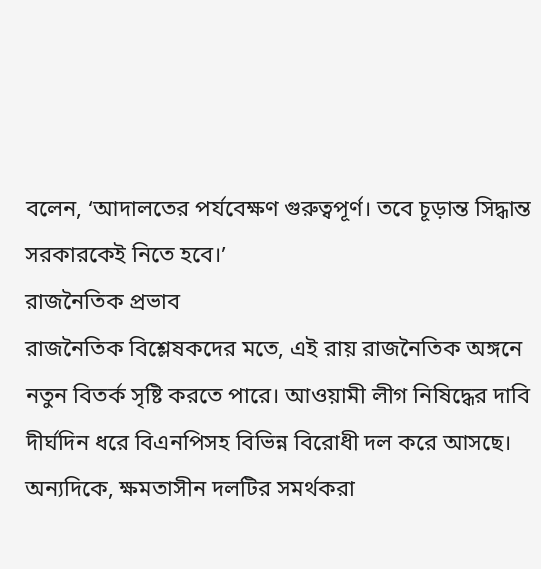বলেন, ‘আদালতের পর্যবেক্ষণ গুরুত্বপূর্ণ। তবে চূড়ান্ত সিদ্ধান্ত সরকারকেই নিতে হবে।’
রাজনৈতিক প্রভাব
রাজনৈতিক বিশ্লেষকদের মতে, এই রায় রাজনৈতিক অঙ্গনে নতুন বিতর্ক সৃষ্টি করতে পারে। আওয়ামী লীগ নিষিদ্ধের দাবি দীর্ঘদিন ধরে বিএনপিসহ বিভিন্ন বিরোধী দল করে আসছে। অন্যদিকে, ক্ষমতাসীন দলটির সমর্থকরা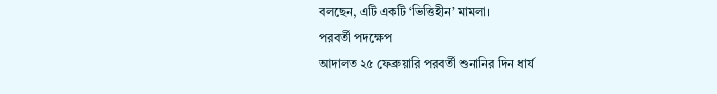বলছেন, এটি একটি ‘ভিত্তিহীন’ মামলা।
পরবর্তী পদক্ষেপ
আদালত ২৫ ফেব্রুয়ারি পরবর্তী শুনানির দিন ধার্য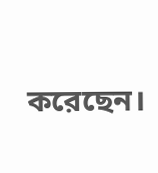করেছেন।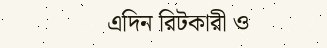এদিন রিটকারী ও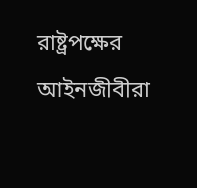রাষ্ট্রপক্ষের আইনজীবীরা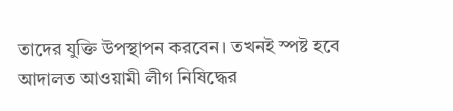তাদের যুক্তি উপস্থাপন করবেন। তখনই স্পষ্ট হবে আদালত আওয়ামী লীগ নিষিদ্ধের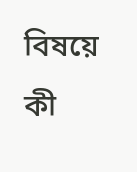বিষয়ে কী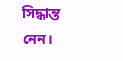সিদ্ধান্ত নেন।